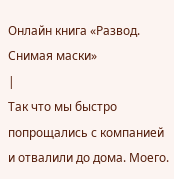Онлайн книга «Развод. Снимая маски»
|
Так что мы быстро попрощались с компанией и отвалили до дома. Моего.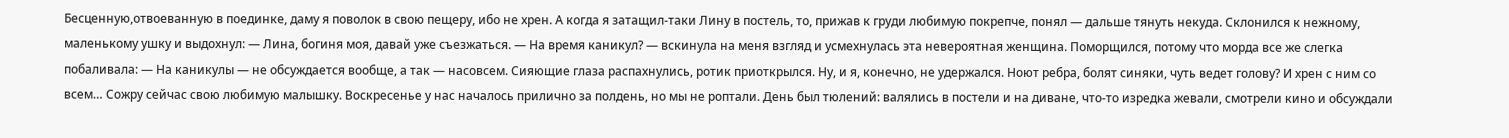Бесценную,отвоеванную в поединке, даму я поволок в свою пещеру, ибо не хрен. А когда я затащил-таки Лину в постель, то, прижав к груди любимую покрепче, понял — дальше тянуть некуда. Склонился к нежному, маленькому ушку и выдохнул: — Лина, богиня моя, давай уже съезжаться. — На время каникул? — вскинула на меня взгляд и усмехнулась эта невероятная женщина. Поморщился, потому что морда все же слегка побаливала: — На каникулы — не обсуждается вообще, а так — насовсем. Сияющие глаза распахнулись, ротик приоткрылся. Ну, и я, конечно, не удержался. Ноют ребра, болят синяки, чуть ведет голову? И хрен с ним со всем… Сожру сейчас свою любимую малышку. Воскресенье у нас началось прилично за полдень, но мы не роптали. День был тюлений: валялись в постели и на диване, что-то изредка жевали, смотрели кино и обсуждали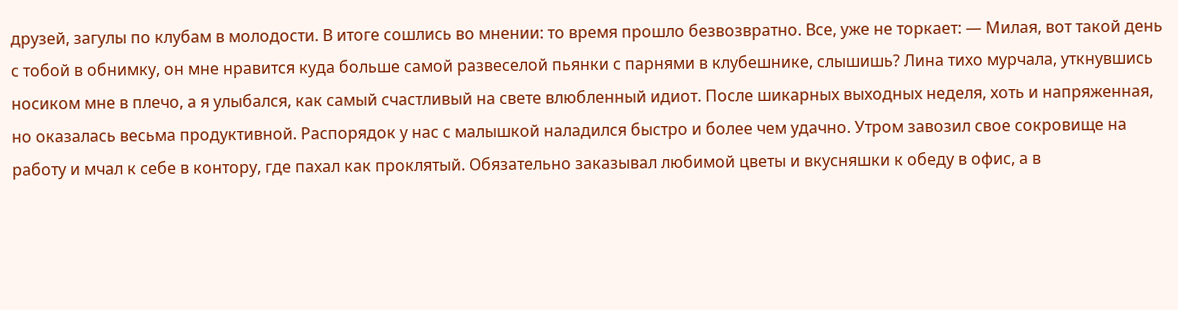друзей, загулы по клубам в молодости. В итоге сошлись во мнении: то время прошло безвозвратно. Все, уже не торкает: — Милая, вот такой день с тобой в обнимку, он мне нравится куда больше самой развеселой пьянки с парнями в клубешнике, слышишь? Лина тихо мурчала, уткнувшись носиком мне в плечо, а я улыбался, как самый счастливый на свете влюбленный идиот. После шикарных выходных неделя, хоть и напряженная, но оказалась весьма продуктивной. Распорядок у нас с малышкой наладился быстро и более чем удачно. Утром завозил свое сокровище на работу и мчал к себе в контору, где пахал как проклятый. Обязательно заказывал любимой цветы и вкусняшки к обеду в офис, а в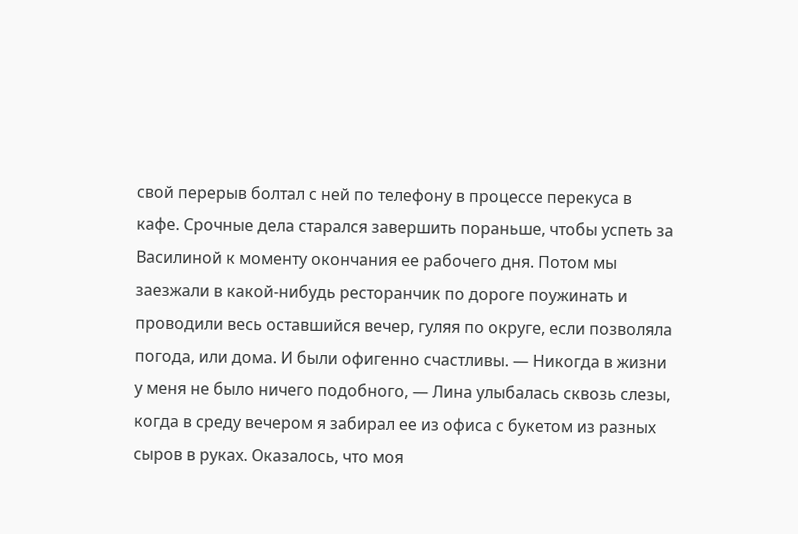свой перерыв болтал с ней по телефону в процессе перекуса в кафе. Срочные дела старался завершить пораньше, чтобы успеть за Василиной к моменту окончания ее рабочего дня. Потом мы заезжали в какой-нибудь ресторанчик по дороге поужинать и проводили весь оставшийся вечер, гуляя по округе, если позволяла погода, или дома. И были офигенно счастливы. — Никогда в жизни у меня не было ничего подобного, — Лина улыбалась сквозь слезы, когда в среду вечером я забирал ее из офиса с букетом из разных сыров в руках. Оказалось, что моя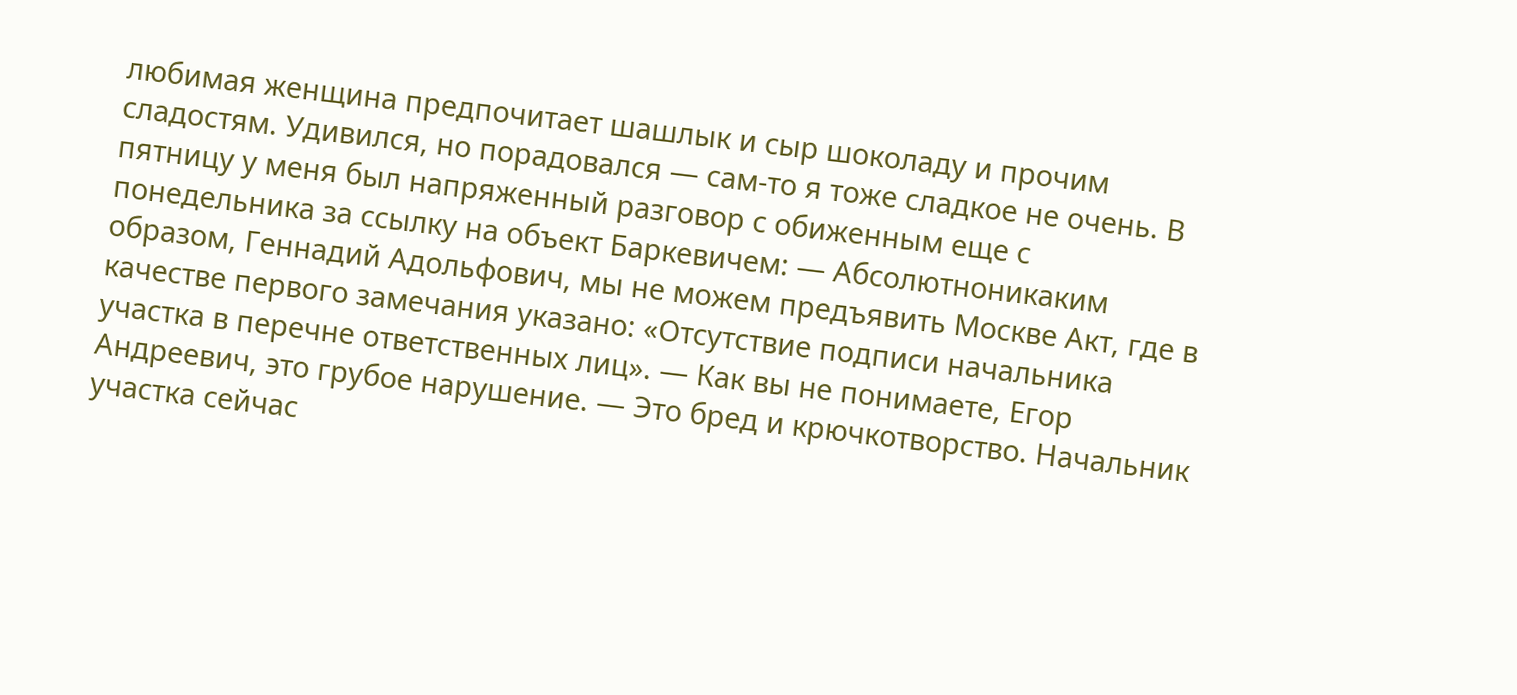любимая женщина предпочитает шашлык и сыр шоколаду и прочим сладостям. Удивился, но порадовался — сам-то я тоже сладкое не очень. В пятницу у меня был напряженный разговор с обиженным еще с понедельника за ссылку на объект Баркевичем: — Абсолютноникаким образом, Геннадий Адольфович, мы не можем предъявить Москве Акт, где в качестве первого замечания указано: «Отсутствие подписи начальника участка в перечне ответственных лиц». — Как вы не понимаете, Егор Андреевич, это грубое нарушение. — Это бред и крючкотворство. Начальник участка сейчас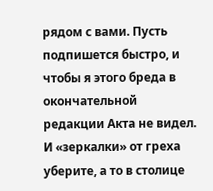рядом с вами. Пусть подпишется быстро, и чтобы я этого бреда в окончательной редакции Акта не видел. И «зеркалки» от греха уберите, а то в столице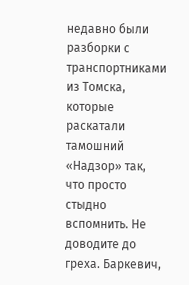недавно были разборки с транспортниками из Томска, которые раскатали тамошний «Надзор» так, что просто стыдно вспомнить. Не доводите до греха. Баркевич,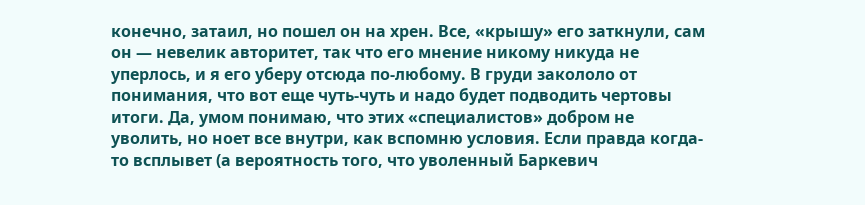конечно, затаил, но пошел он на хрен. Все, «крышу» его заткнули, сам он — невелик авторитет, так что его мнение никому никуда не уперлось, и я его уберу отсюда по-любому. В груди закололо от понимания, что вот еще чуть-чуть и надо будет подводить чертовы итоги. Да, умом понимаю, что этих «специалистов» добром не уволить, но ноет все внутри, как вспомню условия. Если правда когда-то всплывет (а вероятность того, что уволенный Баркевич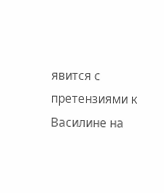явится с претензиями к Василине на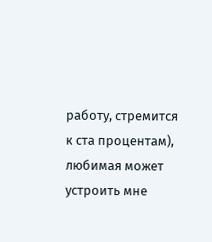работу, стремится к ста процентам), любимая может устроить мне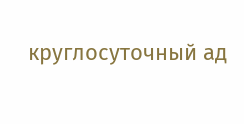круглосуточный ад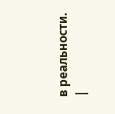в реальности. |